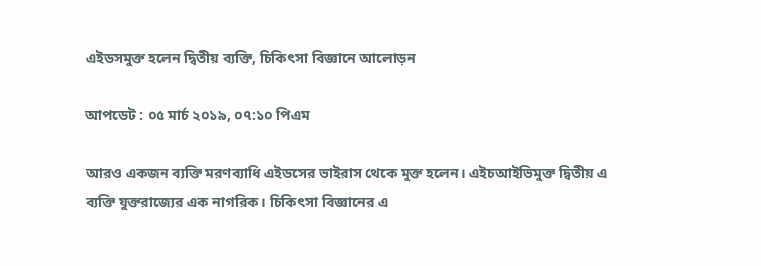এইডসমুক্ত হলেন দ্বিতীয় ব্যক্তি, চিকিৎসা বিজ্ঞানে আলোড়ন

আপডেট : ০৫ মার্চ ২০১৯, ০৭:১০ পিএম

আরও একজন ব্যক্তি মরণব্যাধি এইডসের ভাইরাস থেকে মুক্ত হলেন। এইচআইভিমুক্ত দ্বিতীয় এ ব্যক্তি যুক্তরাজ্যের এক নাগরিক। চিকিৎসা বিজ্ঞানের এ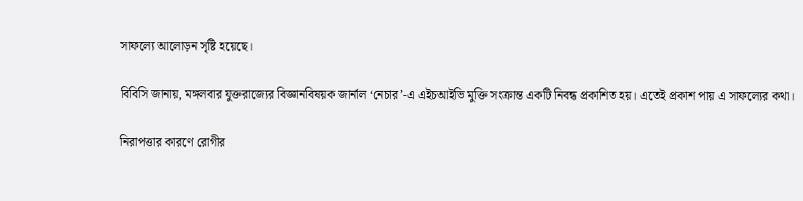সাফল্যে আলোড়ন সৃষ্টি হয়েছে।

বিবিসি জানায়, মঙ্গলবার যুক্তরাজ্যের বিজ্ঞানবিষয়ক জার্নাল ‘নেচার’-এ এইচআইভি মুক্তি সংক্রান্ত একটি নিবন্ধ প্রকাশিত হয়। এতেই প্রকাশ পায় এ সাফল্যের কথা।

নিরাপত্তার কারণে রোগীর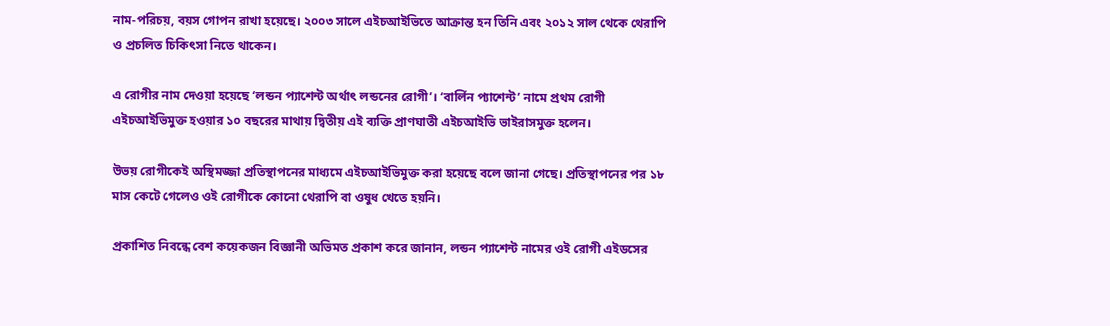নাম-পরিচয়, বয়স গোপন রাখা হয়েছে। ২০০৩ সালে এইচআইভিতে আক্রান্ত হন তিনি এবং ২০১২ সাল থেকে থেরাপি ও প্রচলিত চিকিৎসা নিতে থাকেন।

এ রোগীর নাম দেওয়া হয়েছে ‘লন্ডন প্যাশেন্ট অর্থাৎ লন্ডনের রোগী’। ‘বার্লিন প্যাশেন্ট’ নামে প্রথম রোগী এইচআইভিমুক্ত হওয়ার ১০ বছরের মাথায় দ্বিতীয় এই ব্যক্তি প্রাণঘাতী এইচআইভি ভাইরাসমুক্ত হলেন।

উভয় রোগীকেই অস্থিমজ্জা প্রতিস্থাপনের মাধ্যমে এইচআইভিমুক্ত করা হয়েছে বলে জানা গেছে। প্রতিস্থাপনের পর ১৮ মাস কেটে গেলেও ওই রোগীকে কোনো থেরাপি বা ওষুধ খেতে হয়নি।

প্রকাশিত নিবন্ধে বেশ কয়েকজন বিজ্ঞানী অভিমত প্রকাশ করে জানান, লন্ডন প্যাশেন্ট নামের ওই রোগী এইডসের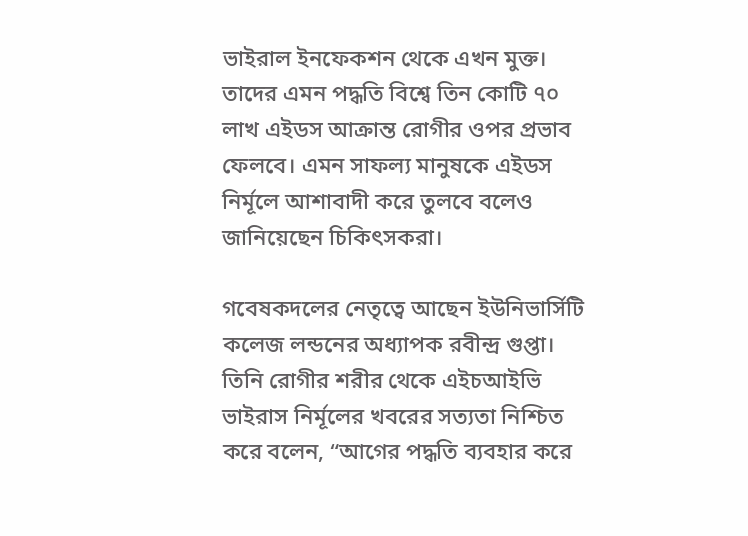ভাইরাল ইনফেকশন থেকে এখন মুক্ত। তাদের এমন পদ্ধতি বিশ্বে তিন কোটি ৭০ লাখ এইডস আক্রান্ত রোগীর ওপর প্রভাব ফেলবে। এমন সাফল্য মানুষকে এইডস নির্মূলে আশাবাদী করে তুলবে বলেও জানিয়েছেন চিকিৎসকরা।

গবেষকদলের নেতৃত্বে আছেন ইউনিভার্সিটি কলেজ লন্ডনের অধ্যাপক রবীন্দ্র গুপ্তা। তিনি রোগীর শরীর থেকে এইচআইভি ভাইরাস নির্মূলের খবরের সত্যতা নিশ্চিত করে বলেন, “আগের পদ্ধতি ব্যবহার করে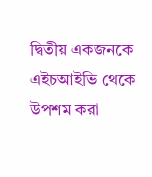দ্বিতীয় একজনকে এইচআইভি থেকে উপশম করা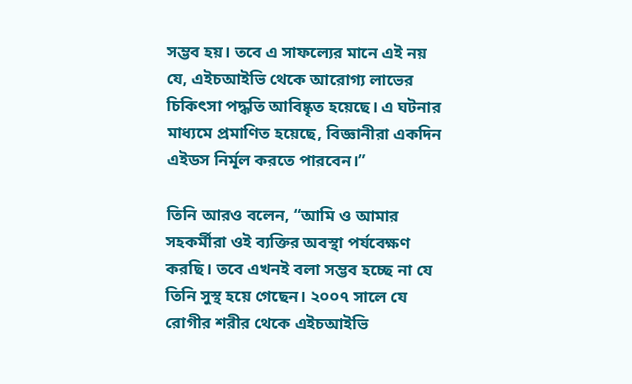সম্ভব হয়। তবে এ সাফল্যের মানে এই নয় যে, এইচআইভি থেকে আরোগ্য লাভের চিকিৎসা পদ্ধতি আবিষ্কৃত হয়েছে। এ ঘটনার মাধ্যমে প্রমাণিত হয়েছে, বিজ্ঞানীরা একদিন এইডস নির্মূল করতে পারবেন।”

তিনি আরও বলেন, “আমি ও আমার সহকর্মীরা ওই ব্যক্তির অবস্থা পর্যবেক্ষণ করছি। তবে এখনই বলা সম্ভব হচ্ছে না যে তিনি সুস্থ হয়ে গেছেন। ২০০৭ সালে যে রোগীর শরীর থেকে এইচআইভি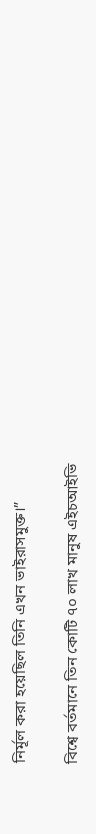নির্মূল করা হয়েছিল তিনি এখন ভাইরাসমুক্ত।”

বিশ্বে বর্তমানে তিন কোটি ৭০ লাখ মানুষ এইচআইভি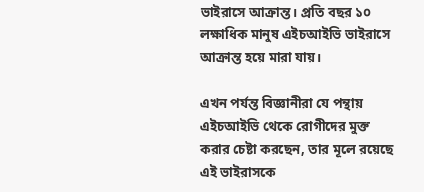ভাইরাসে আক্রান্ত। প্রতি বছর ১০ লক্ষাধিক মানুষ এইচআইভি ভাইরাসে আক্রান্ত হয়ে মারা যায়।

এখন পর্যন্ত বিজ্ঞানীরা যে পন্থায় এইচআইভি থেকে রোগীদের মুক্ত করার চেষ্টা করছেন, তার মূলে রয়েছে এই ভাইরাসকে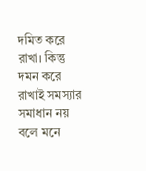দমিত করে রাখা। কিন্তু দমন করে রাখাই সমস্যার সমাধান নয় বলে মনে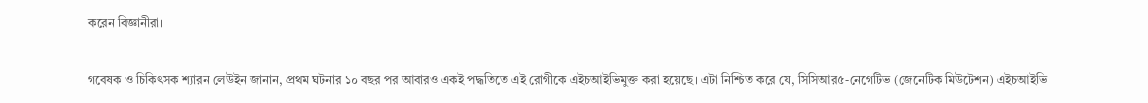করেন বিজ্ঞানীরা।

গবেষক ও চিকিৎসক শ্যারন লেউইন জানান, প্রথম ঘটনার ১০ বছর পর আবারও একই পদ্ধতিতে এই রোগীকে এইচআইভিমুক্ত করা হয়েছে। এটা নিশ্চিত করে যে, সিসিআর৫-নেগেটিভ (জেনেটিক মিউটেশন) এইচআইভি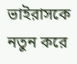ভাইরাসকে নতুন করে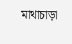মাথাচাড়া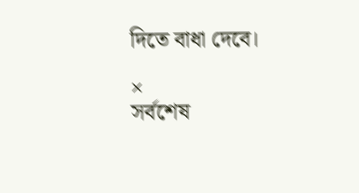দিতে বাধা দেবে।

×
সর্বশেষ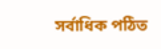সর্বাধিক পঠিত